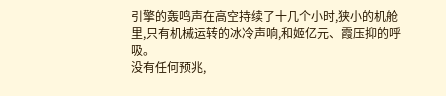引擎的轰鸣声在高空持续了十几个小时,狭小的机舱里,只有机械运转的冰冷声响,和姬亿元、霞压抑的呼吸。
没有任何预兆,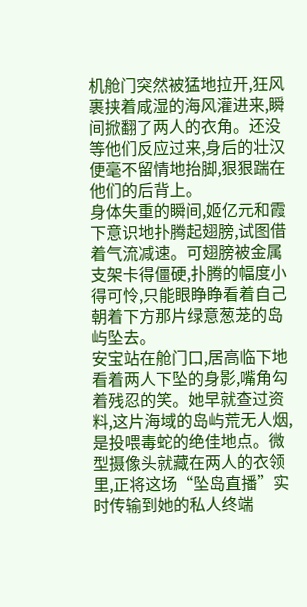机舱门突然被猛地拉开,狂风裹挟着咸湿的海风灌进来,瞬间掀翻了两人的衣角。还没等他们反应过来,身后的壮汉便毫不留情地抬脚,狠狠踹在他们的后背上。
身体失重的瞬间,姬亿元和霞下意识地扑腾起翅膀,试图借着气流减速。可翅膀被金属支架卡得僵硬,扑腾的幅度小得可怜,只能眼睁睁看着自己朝着下方那片绿意葱茏的岛屿坠去。
安宝站在舱门口,居高临下地看着两人下坠的身影,嘴角勾着残忍的笑。她早就查过资料,这片海域的岛屿荒无人烟,是投喂毒蛇的绝佳地点。微型摄像头就藏在两人的衣领里,正将这场“坠岛直播”实时传输到她的私人终端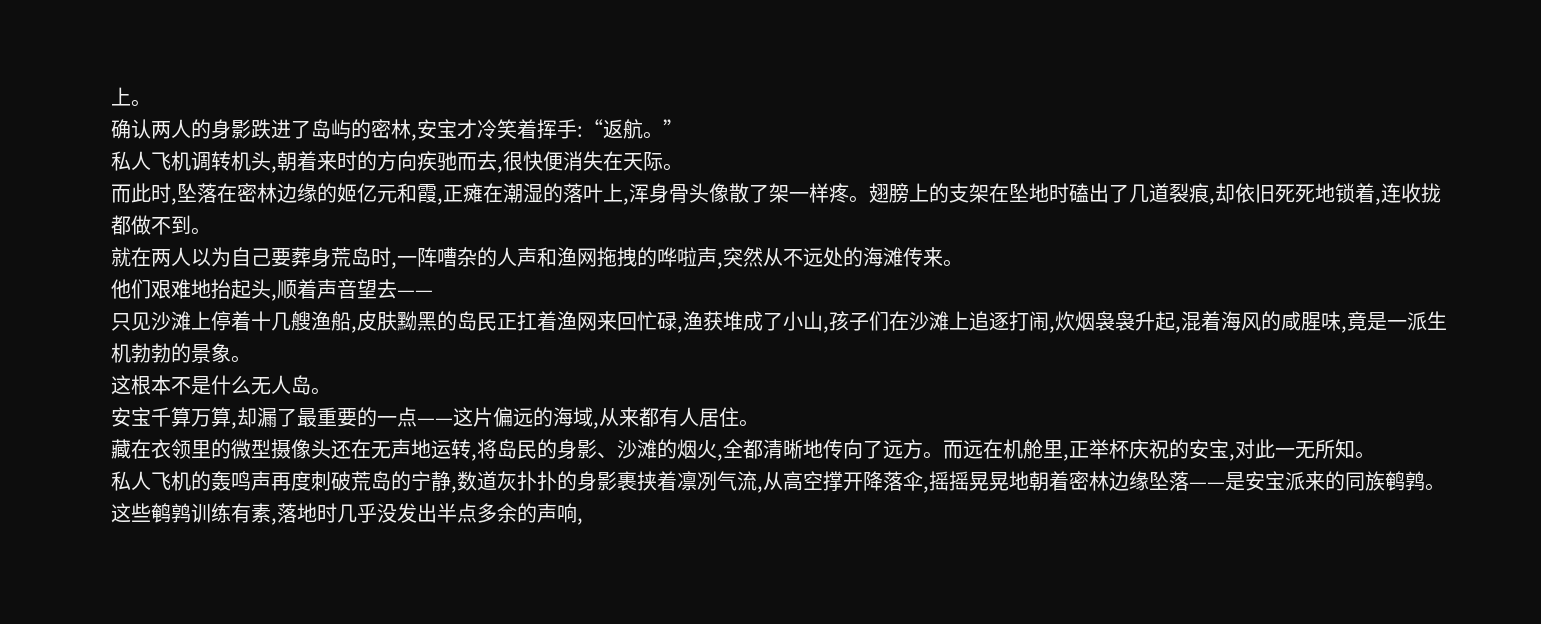上。
确认两人的身影跌进了岛屿的密林,安宝才冷笑着挥手:“返航。”
私人飞机调转机头,朝着来时的方向疾驰而去,很快便消失在天际。
而此时,坠落在密林边缘的姬亿元和霞,正瘫在潮湿的落叶上,浑身骨头像散了架一样疼。翅膀上的支架在坠地时磕出了几道裂痕,却依旧死死地锁着,连收拢都做不到。
就在两人以为自己要葬身荒岛时,一阵嘈杂的人声和渔网拖拽的哗啦声,突然从不远处的海滩传来。
他们艰难地抬起头,顺着声音望去——
只见沙滩上停着十几艘渔船,皮肤黝黑的岛民正扛着渔网来回忙碌,渔获堆成了小山,孩子们在沙滩上追逐打闹,炊烟袅袅升起,混着海风的咸腥味,竟是一派生机勃勃的景象。
这根本不是什么无人岛。
安宝千算万算,却漏了最重要的一点——这片偏远的海域,从来都有人居住。
藏在衣领里的微型摄像头还在无声地运转,将岛民的身影、沙滩的烟火,全都清晰地传向了远方。而远在机舱里,正举杯庆祝的安宝,对此一无所知。
私人飞机的轰鸣声再度刺破荒岛的宁静,数道灰扑扑的身影裹挟着凛冽气流,从高空撑开降落伞,摇摇晃晃地朝着密林边缘坠落——是安宝派来的同族鹌鹑。这些鹌鹑训练有素,落地时几乎没发出半点多余的声响,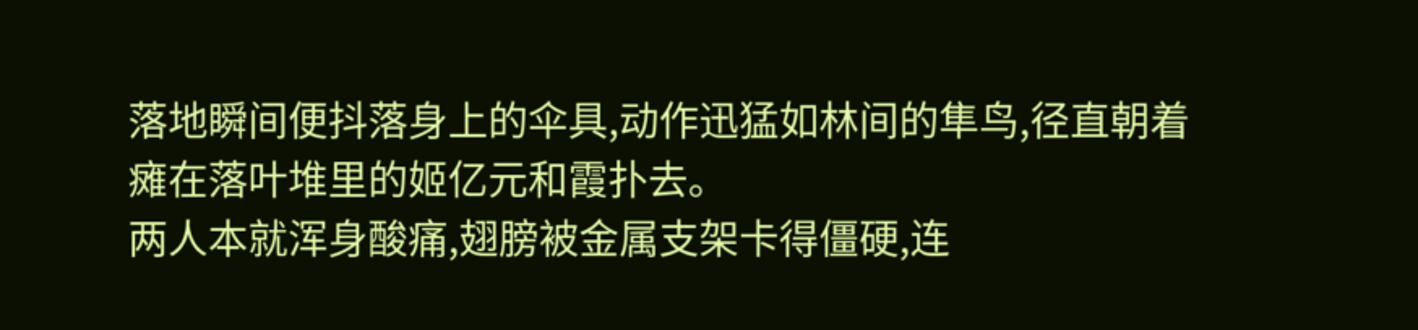落地瞬间便抖落身上的伞具,动作迅猛如林间的隼鸟,径直朝着瘫在落叶堆里的姬亿元和霞扑去。
两人本就浑身酸痛,翅膀被金属支架卡得僵硬,连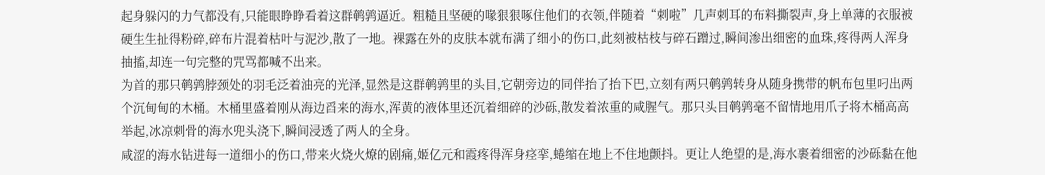起身躲闪的力气都没有,只能眼睁睁看着这群鹌鹑逼近。粗糙且坚硬的喙狠狠啄住他们的衣领,伴随着“刺啦”几声刺耳的布料撕裂声,身上单薄的衣服被硬生生扯得粉碎,碎布片混着枯叶与泥沙,散了一地。裸露在外的皮肤本就布满了细小的伤口,此刻被枯枝与碎石蹭过,瞬间渗出细密的血珠,疼得两人浑身抽搐,却连一句完整的咒骂都喊不出来。
为首的那只鹌鹑脖颈处的羽毛泛着油亮的光泽,显然是这群鹌鹑里的头目,它朝旁边的同伴抬了抬下巴,立刻有两只鹌鹑转身从随身携带的帆布包里叼出两个沉甸甸的木桶。木桶里盛着刚从海边舀来的海水,浑黄的液体里还沉着细碎的沙砾,散发着浓重的咸腥气。那只头目鹌鹑毫不留情地用爪子将木桶高高举起,冰凉刺骨的海水兜头浇下,瞬间浸透了两人的全身。
咸涩的海水钻进每一道细小的伤口,带来火烧火燎的剧痛,姬亿元和霞疼得浑身痉挛,蜷缩在地上不住地颤抖。更让人绝望的是,海水裹着细密的沙砾黏在他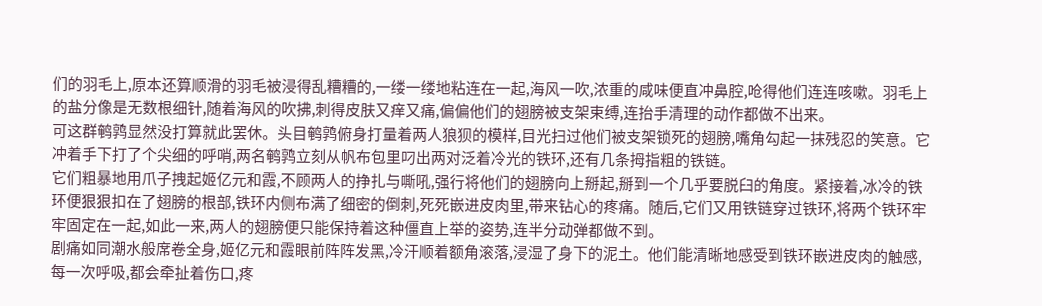们的羽毛上,原本还算顺滑的羽毛被浸得乱糟糟的,一缕一缕地粘连在一起,海风一吹,浓重的咸味便直冲鼻腔,呛得他们连连咳嗽。羽毛上的盐分像是无数根细针,随着海风的吹拂,刺得皮肤又痒又痛,偏偏他们的翅膀被支架束缚,连抬手清理的动作都做不出来。
可这群鹌鹑显然没打算就此罢休。头目鹌鹑俯身打量着两人狼狈的模样,目光扫过他们被支架锁死的翅膀,嘴角勾起一抹残忍的笑意。它冲着手下打了个尖细的呼哨,两名鹌鹑立刻从帆布包里叼出两对泛着冷光的铁环,还有几条拇指粗的铁链。
它们粗暴地用爪子拽起姬亿元和霞,不顾两人的挣扎与嘶吼,强行将他们的翅膀向上掰起,掰到一个几乎要脱臼的角度。紧接着,冰冷的铁环便狠狠扣在了翅膀的根部,铁环内侧布满了细密的倒刺,死死嵌进皮肉里,带来钻心的疼痛。随后,它们又用铁链穿过铁环,将两个铁环牢牢固定在一起,如此一来,两人的翅膀便只能保持着这种僵直上举的姿势,连半分动弹都做不到。
剧痛如同潮水般席卷全身,姬亿元和霞眼前阵阵发黑,冷汗顺着额角滚落,浸湿了身下的泥土。他们能清晰地感受到铁环嵌进皮肉的触感,每一次呼吸,都会牵扯着伤口,疼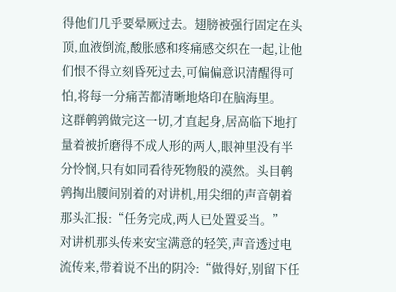得他们几乎要晕厥过去。翅膀被强行固定在头顶,血液倒流,酸胀感和疼痛感交织在一起,让他们恨不得立刻昏死过去,可偏偏意识清醒得可怕,将每一分痛苦都清晰地烙印在脑海里。
这群鹌鹑做完这一切,才直起身,居高临下地打量着被折磨得不成人形的两人,眼神里没有半分怜悯,只有如同看待死物般的漠然。头目鹌鹑掏出腰间别着的对讲机,用尖细的声音朝着那头汇报:“任务完成,两人已处置妥当。”
对讲机那头传来安宝满意的轻笑,声音透过电流传来,带着说不出的阴冷:“做得好,别留下任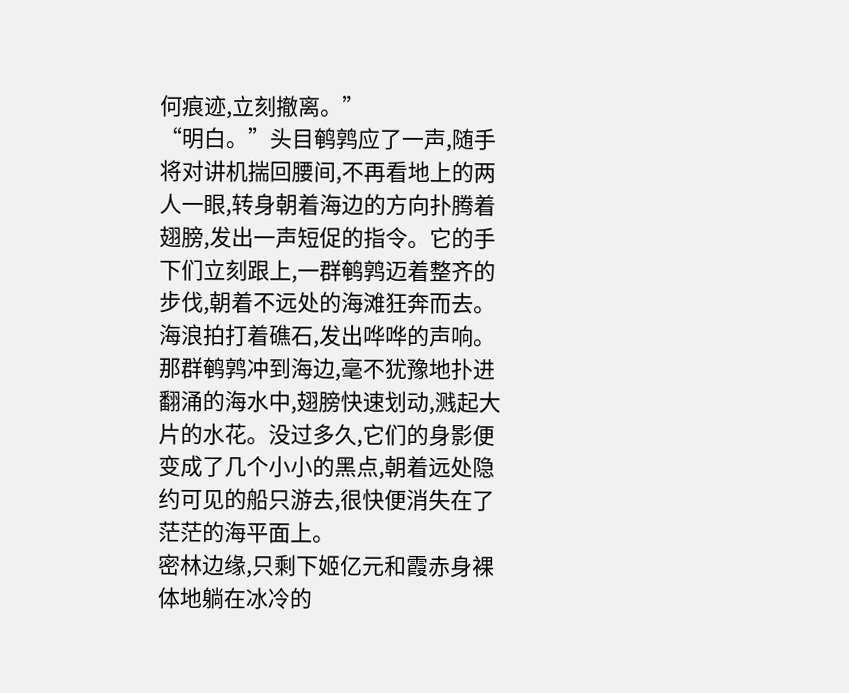何痕迹,立刻撤离。”
“明白。”头目鹌鹑应了一声,随手将对讲机揣回腰间,不再看地上的两人一眼,转身朝着海边的方向扑腾着翅膀,发出一声短促的指令。它的手下们立刻跟上,一群鹌鹑迈着整齐的步伐,朝着不远处的海滩狂奔而去。
海浪拍打着礁石,发出哗哗的声响。那群鹌鹑冲到海边,毫不犹豫地扑进翻涌的海水中,翅膀快速划动,溅起大片的水花。没过多久,它们的身影便变成了几个小小的黑点,朝着远处隐约可见的船只游去,很快便消失在了茫茫的海平面上。
密林边缘,只剩下姬亿元和霞赤身裸体地躺在冰冷的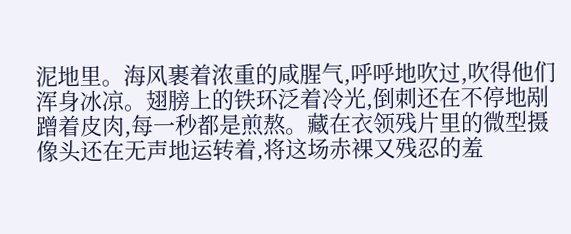泥地里。海风裹着浓重的咸腥气,呼呼地吹过,吹得他们浑身冰凉。翅膀上的铁环泛着冷光,倒刺还在不停地剐蹭着皮肉,每一秒都是煎熬。藏在衣领残片里的微型摄像头还在无声地运转着,将这场赤裸又残忍的羞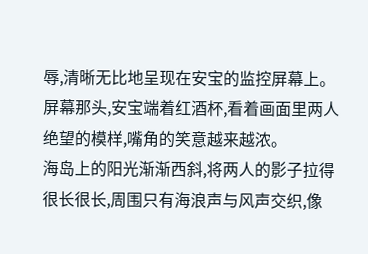辱,清晰无比地呈现在安宝的监控屏幕上。屏幕那头,安宝端着红酒杯,看着画面里两人绝望的模样,嘴角的笑意越来越浓。
海岛上的阳光渐渐西斜,将两人的影子拉得很长很长,周围只有海浪声与风声交织,像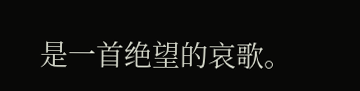是一首绝望的哀歌。